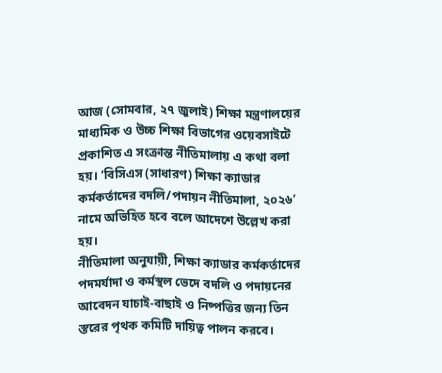আজ (সোমবার, ২৭ জুলাই) শিক্ষা মন্ত্রণালয়ের মাধ্যমিক ও উচ্চ শিক্ষা বিভাগের ওয়েবসাইটে প্রকাশিত এ সংক্রান্ত নীতিমালায় এ কথা বলা হয়। ‘বিসিএস (সাধারণ) শিক্ষা ক্যাডার কর্মকর্তাদের বদলি/পদায়ন নীতিমালা, ২০২৬’ নামে অভিহিত হবে বলে আদেশে উল্লেখ করা হয়।
নীতিমালা অনুযায়ী, শিক্ষা ক্যাডার কর্মকর্তাদের পদমর্যাদা ও কর্মস্থল ভেদে বদলি ও পদায়নের আবেদন যাচাই-বাছাই ও নিষ্পত্তির জন্য তিন স্তরের পৃথক কমিটি দায়িত্ব পালন করবে।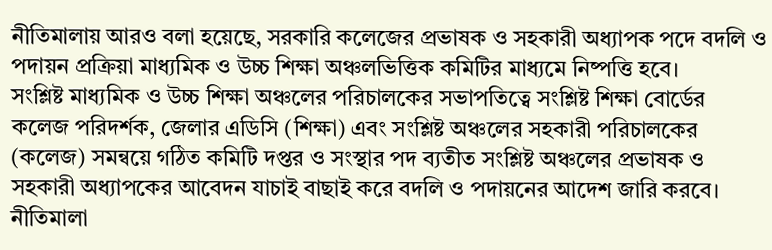নীতিমালায় আরও বলা হয়েছে, সরকারি কলেজের প্রভাষক ও সহকারী অধ্যাপক পদে বদলি ও পদায়ন প্রক্রিয়া মাধ্যমিক ও উচ্চ শিক্ষা অঞ্চলভিত্তিক কমিটির মাধ্যমে নিষ্পত্তি হবে।
সংশ্লিষ্ট মাধ্যমিক ও উচ্চ শিক্ষা অঞ্চলের পরিচালকের সভাপতিত্বে সংশ্লিষ্ট শিক্ষা বোর্ডের কলেজ পরিদর্শক, জেলার এডিসি (শিক্ষা) এবং সংশ্লিষ্ট অঞ্চলের সহকারী পরিচালকের (কলেজ) সমন্বয়ে গঠিত কমিটি দপ্তর ও সংস্থার পদ ব্যতীত সংশ্লিষ্ট অঞ্চলের প্রভাষক ও সহকারী অধ্যাপকের আবেদন যাচাই বাছাই করে বদলি ও পদায়নের আদেশ জারি করবে।
নীতিমালা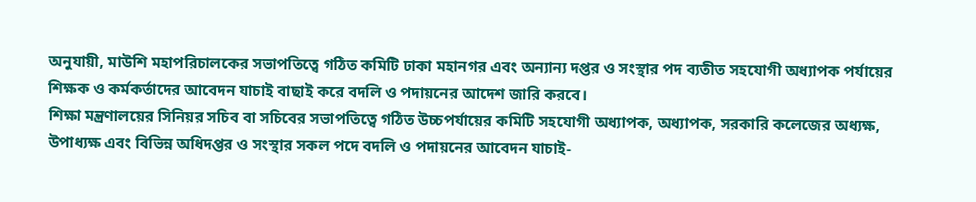অনুযায়ী, মাউশি মহাপরিচালকের সভাপতিত্বে গঠিত কমিটি ঢাকা মহানগর এবং অন্যান্য দপ্তর ও সংস্থার পদ ব্যতীত সহযোগী অধ্যাপক পর্যায়ের শিক্ষক ও কর্মকর্তাদের আবেদন যাচাই বাছাই করে বদলি ও পদায়নের আদেশ জারি করবে।
শিক্ষা মন্ত্রণালয়ের সিনিয়র সচিব বা সচিবের সভাপতিত্বে গঠিত উচ্চপর্যায়ের কমিটি সহযোগী অধ্যাপক, অধ্যাপক, সরকারি কলেজের অধ্যক্ষ, উপাধ্যক্ষ এবং বিভিন্ন অধিদপ্তর ও সংস্থার সকল পদে বদলি ও পদায়নের আবেদন যাচাই-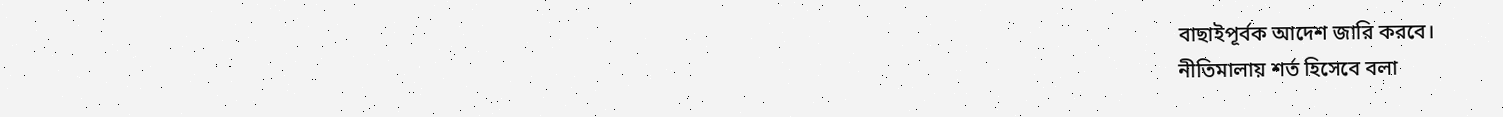বাছাইপূর্বক আদেশ জারি করবে।
নীতিমালায় শর্ত হিসেবে বলা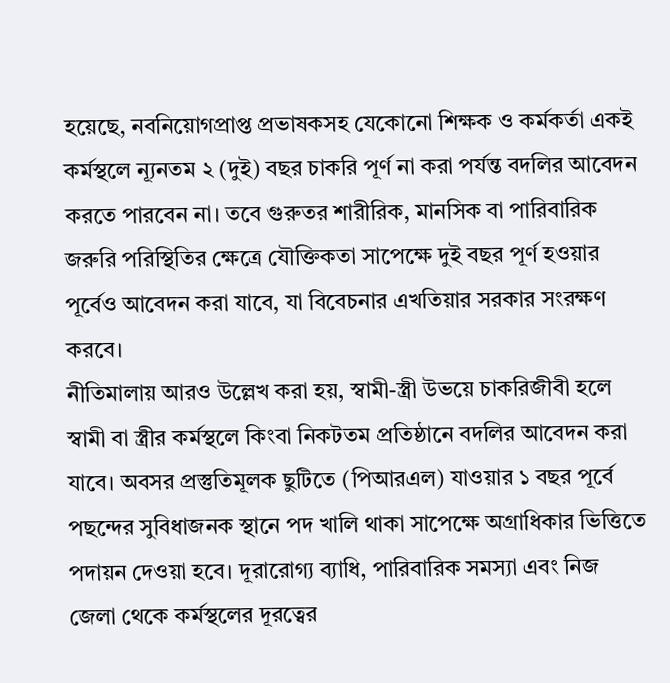হয়েছে, নবনিয়োগপ্রাপ্ত প্রভাষকসহ যেকোনো শিক্ষক ও কর্মকর্তা একই কর্মস্থলে ন্যূনতম ২ (দুই) বছর চাকরি পূর্ণ না করা পর্যন্ত বদলির আবেদন করতে পারবেন না। তবে গুরুতর শারীরিক, মানসিক বা পারিবারিক জরুরি পরিস্থিতির ক্ষেত্রে যৌক্তিকতা সাপেক্ষে দুই বছর পূর্ণ হওয়ার পূর্বেও আবেদন করা যাবে, যা বিবেচনার এখতিয়ার সরকার সংরক্ষণ করবে।
নীতিমালায় আরও উল্লেখ করা হয়, স্বামী-স্ত্রী উভয়ে চাকরিজীবী হলে স্বামী বা স্ত্রীর কর্মস্থলে কিংবা নিকটতম প্রতিষ্ঠানে বদলির আবেদন করা যাবে। অবসর প্রস্তুতিমূলক ছুটিতে (পিআরএল) যাওয়ার ১ বছর পূর্বে পছন্দের সুবিধাজনক স্থানে পদ খালি থাকা সাপেক্ষে অগ্রাধিকার ভিত্তিতে পদায়ন দেওয়া হবে। দূরারোগ্য ব্যাধি, পারিবারিক সমস্যা এবং নিজ জেলা থেকে কর্মস্থলের দূরত্বের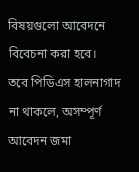বিষয়গুলো আবেদনে বিবেচনা করা হবে।
তবে পিডিএস হালনাগাদ না থাকলে, অসম্পূর্ণ আবেদন জমা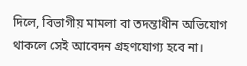দিলে, বিভাগীয় মামলা বা তদন্তাধীন অভিযোগ থাকলে সেই আবেদন গ্রহণযোগ্য হবে না।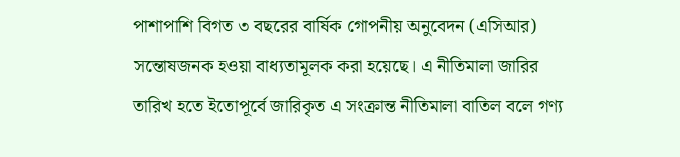পাশাপাশি বিগত ৩ বছরের বার্ষিক গোপনীয় অনুবেদন (এসিআর) সন্তোষজনক হওয়া বাধ্যতামূলক করা হয়েছে। এ নীতিমালা জারির তারিখ হতে ইতোপূর্বে জারিকৃত এ সংক্রান্ত নীতিমালা বাতিল বলে গণ্য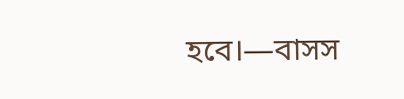হবে।—বাসস